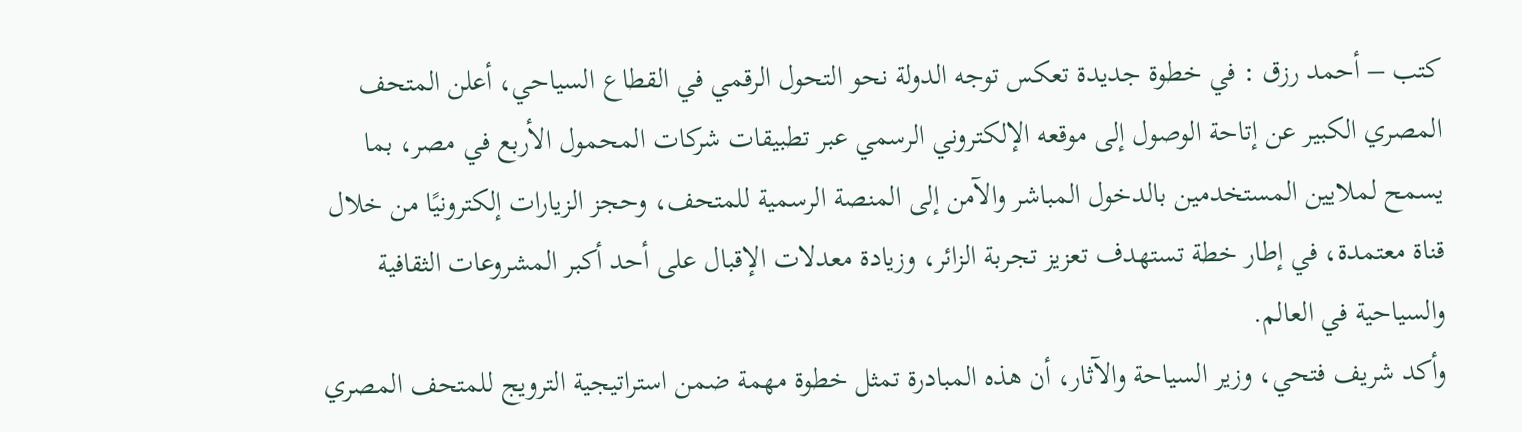كتب – أحمد رزق : في خطوة جديدة تعكس توجه الدولة نحو التحول الرقمي في القطاع السياحي، أعلن المتحف المصري الكبير عن إتاحة الوصول إلى موقعه الإلكتروني الرسمي عبر تطبيقات شركات المحمول الأربع في مصر، بما يسمح لملايين المستخدمين بالدخول المباشر والآمن إلى المنصة الرسمية للمتحف، وحجز الزيارات إلكترونيًا من خلال قناة معتمدة، في إطار خطة تستهدف تعزيز تجربة الزائر، وزيادة معدلات الإقبال على أحد أكبر المشروعات الثقافية والسياحية في العالم.
وأكد شريف فتحي، وزير السياحة والآثار، أن هذه المبادرة تمثل خطوة مهمة ضمن استراتيجية الترويج للمتحف المصري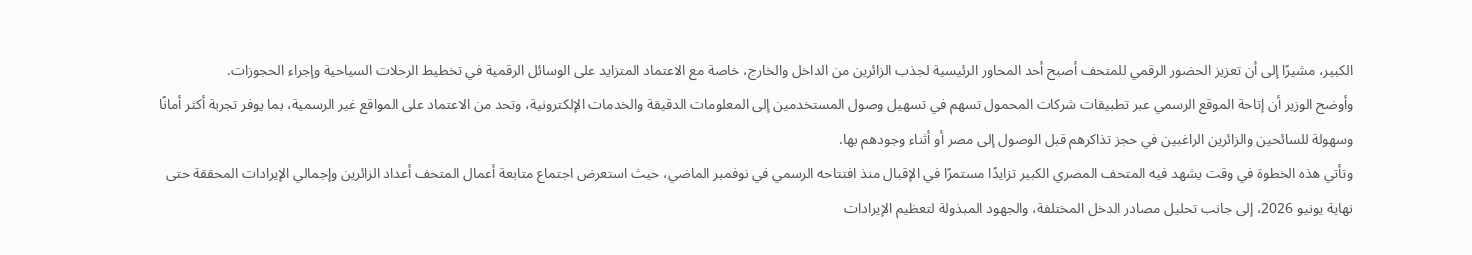الكبير، مشيرًا إلى أن تعزيز الحضور الرقمي للمتحف أصبح أحد المحاور الرئيسية لجذب الزائرين من الداخل والخارج، خاصة مع الاعتماد المتزايد على الوسائل الرقمية في تخطيط الرحلات السياحية وإجراء الحجوزات.
وأوضح الوزير أن إتاحة الموقع الرسمي عبر تطبيقات شركات المحمول تسهم في تسهيل وصول المستخدمين إلى المعلومات الدقيقة والخدمات الإلكترونية، وتحد من الاعتماد على المواقع غير الرسمية، بما يوفر تجربة أكثر أمانًا وسهولة للسائحين والزائرين الراغبين في حجز تذاكرهم قبل الوصول إلى مصر أو أثناء وجودهم بها.
وتأتي هذه الخطوة في وقت يشهد فيه المتحف المصري الكبير تزايدًا مستمرًا في الإقبال منذ افتتاحه الرسمي في نوفمبر الماضي، حيث استعرض اجتماع متابعة أعمال المتحف أعداد الزائرين وإجمالي الإيرادات المحققة حتى نهاية يونيو 2026، إلى جانب تحليل مصادر الدخل المختلفة، والجهود المبذولة لتعظيم الإيرادات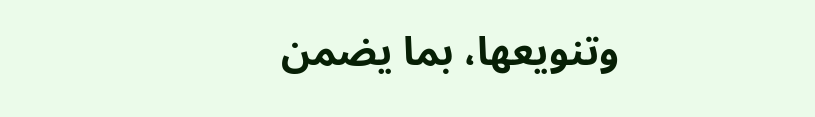وتنويعها، بما يضمن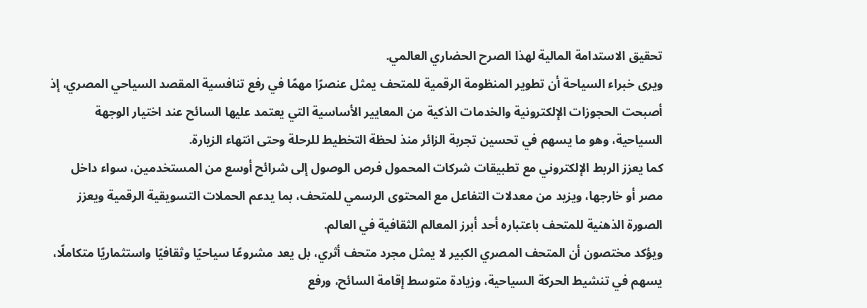تحقيق الاستدامة المالية لهذا الصرح الحضاري العالمي.
ويرى خبراء السياحة أن تطوير المنظومة الرقمية للمتحف يمثل عنصرًا مهمًا في رفع تنافسية المقصد السياحي المصري، إذ أصبحت الحجوزات الإلكترونية والخدمات الذكية من المعايير الأساسية التي يعتمد عليها السائح عند اختيار الوجهة السياحية، وهو ما يسهم في تحسين تجربة الزائر منذ لحظة التخطيط للرحلة وحتى انتهاء الزيارة.
كما يعزز الربط الإلكتروني مع تطبيقات شركات المحمول فرص الوصول إلى شرائح أوسع من المستخدمين، سواء داخل مصر أو خارجها، ويزيد من معدلات التفاعل مع المحتوى الرسمي للمتحف، بما يدعم الحملات التسويقية الرقمية ويعزز الصورة الذهنية للمتحف باعتباره أحد أبرز المعالم الثقافية في العالم.
ويؤكد مختصون أن المتحف المصري الكبير لا يمثل مجرد متحف أثري، بل يعد مشروعًا سياحيًا وثقافيًا واستثماريًا متكاملًا، يسهم في تنشيط الحركة السياحية، وزيادة متوسط إقامة السائح، ورفع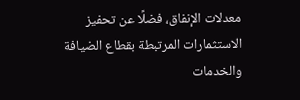معدلات الإنفاق، فضلًا عن تحفيز الاستثمارات المرتبطة بقطاع الضيافة والخدمات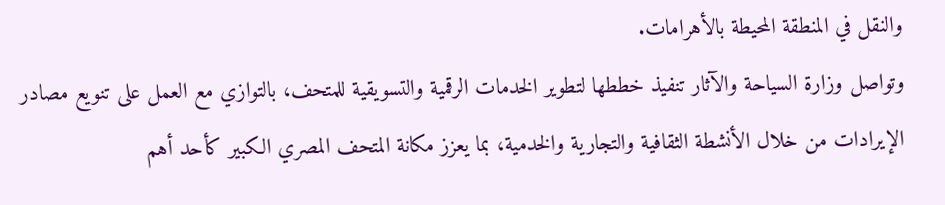والنقل في المنطقة المحيطة بالأهرامات.
وتواصل وزارة السياحة والآثار تنفيذ خططها لتطوير الخدمات الرقمية والتسويقية للمتحف، بالتوازي مع العمل على تنويع مصادر الإيرادات من خلال الأنشطة الثقافية والتجارية والخدمية، بما يعزز مكانة المتحف المصري الكبير كأحد أهم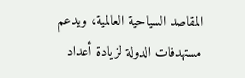المقاصد السياحية العالمية، ويدعم مستهدفات الدولة لزيادة أعداد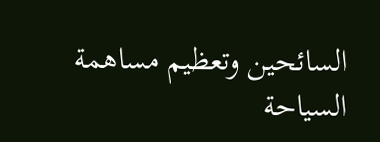السائحين وتعظيم مساهمة السياحة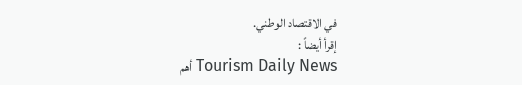في الاقتصاد الوطني.
إقرأ أيضاً :
Tourism Daily News أهم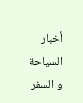أخبار السياحة و السفر